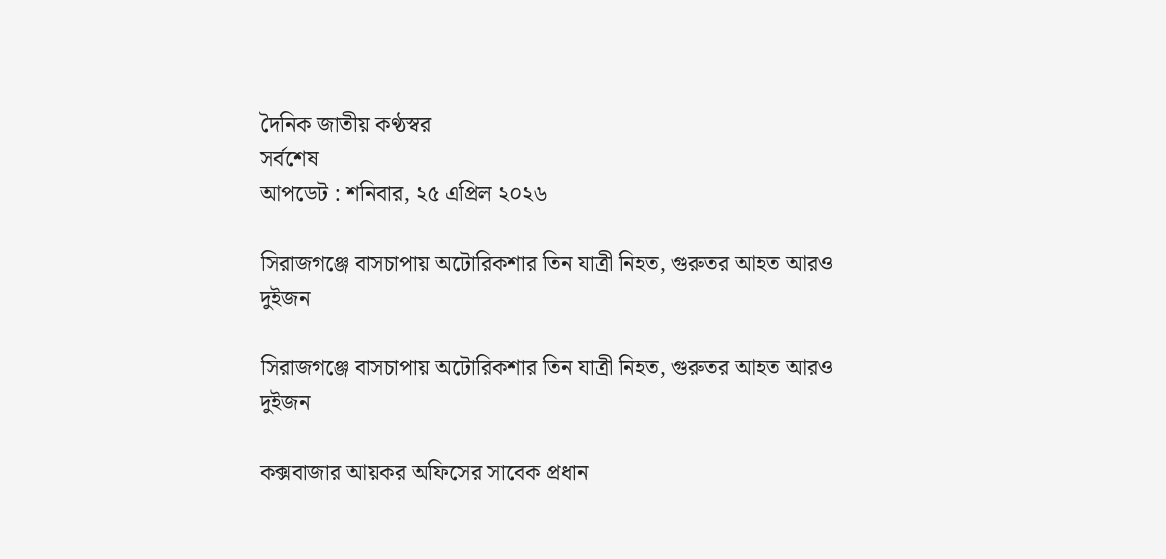দৈনিক জাতীয় কণ্ঠস্বর
সর্বশেষ
আপডেট : শনিবার, ২৫ এপ্রিল ২০২৬

সিরাজগঞ্জে বাসচাপায় অটোরিকশার তিন যাত্রী নিহত, গুরুতর আহত আরও দুইজন

সিরাজগঞ্জে বাসচাপায় অটোরিকশার তিন যাত্রী নিহত, গুরুতর আহত আরও দুইজন

কক্সবাজার আয়কর অফিসের সাবেক প্রধান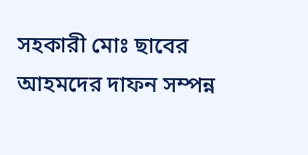সহকারী মোঃ ছাবের আহমদের দাফন সম্পন্ন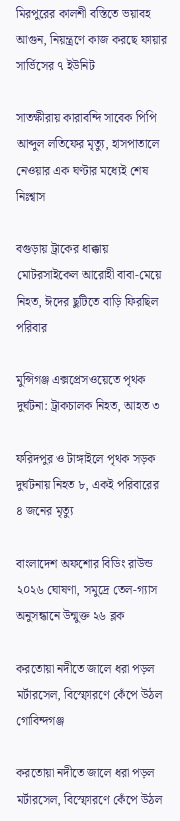মিরপুরের কালশী বস্তিতে ভয়াবহ আগুন, নিয়ন্ত্রণে কাজ করছে ফায়ার সার্ভিসের ৭ ইউনিট

সাতক্ষীরায় কারাবন্দি সাবেক পিপি আব্দুল লতিফের মৃত্যু, হাসপাতালে নেওয়ার এক ঘণ্টার মধ্যেই শেষ নিঃশ্বাস

বগুড়ায় ট্রাকের ধাক্কায় মোটরসাইকেল আরোহী বাবা-মেয়ে নিহত, ঈদের ছুটিতে বাড়ি ফিরছিল পরিবার

মুন্সিগঞ্জ এক্সপ্রেসওয়েতে পৃথক দুর্ঘটনা: ট্রাকচালক নিহত, আহত ৩

ফরিদপুর ও টাঙ্গাইলে পৃথক সড়ক দুর্ঘটনায় নিহত ৮, একই পরিবারের ৪ জনের মৃত্যু

বাংলাদেশ অফশোর বিডিং রাউন্ড ২০২৬ ঘোষণা, সমুদ্রে তেল-গ্যাস অনুসন্ধানে উন্মুক্ত ২৬ ব্লক

করতোয়া নদীতে জালে ধরা পড়ল মর্টারসেল, বিস্ফোরণে কেঁপে উঠল গোবিন্দগঞ্জ

করতোয়া নদীতে জালে ধরা পড়ল মর্টারসেল, বিস্ফোরণে কেঁপে উঠল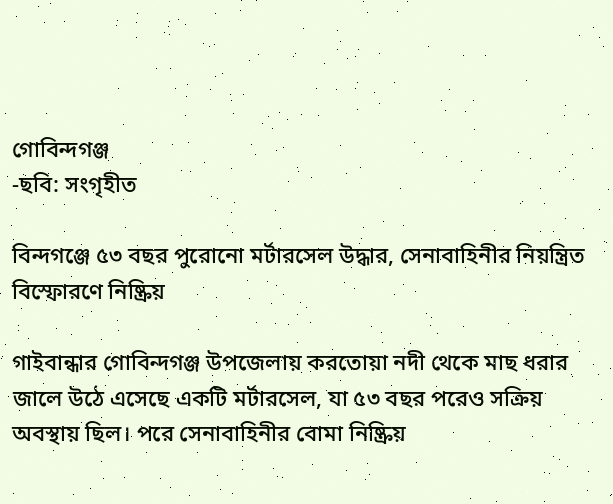গোবিন্দগঞ্জ
-ছবি: সংগৃহীত

বিন্দগঞ্জে ৫৩ বছর পুরোনো মর্টারসেল উদ্ধার, সেনাবাহিনীর নিয়ন্ত্রিত বিস্ফোরণে নিষ্ক্রিয়

গাইবান্ধার গোবিন্দগঞ্জ উপজেলায় করতোয়া নদী থেকে মাছ ধরার জালে উঠে এসেছে একটি মর্টারসেল, যা ৫৩ বছর পরেও সক্রিয় অবস্থায় ছিল। পরে সেনাবাহিনীর বোমা নিষ্ক্রিয়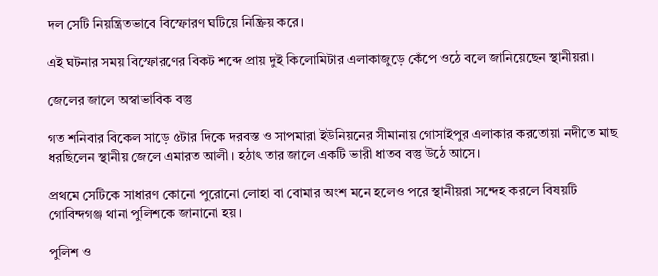দল সেটি নিয়ন্ত্রিতভাবে বিস্ফোরণ ঘটিয়ে নিষ্ক্রিয় করে।

এই ঘটনার সময় বিস্ফোরণের বিকট শব্দে প্রায় দুই কিলোমিটার এলাকাজুড়ে কেঁপে ওঠে বলে জানিয়েছেন স্থানীয়রা।

জেলের জালে অস্বাভাবিক বস্তু

গত শনিবার বিকেল সাড়ে ৫টার দিকে দরবস্ত ও সাপমারা ইউনিয়নের সীমানায় গোসাইপুর এলাকার করতোয়া নদীতে মাছ ধরছিলেন স্থানীয় জেলে এমারত আলী। হঠাৎ তার জালে একটি ভারী ধাতব বস্তু উঠে আসে।

প্রথমে সেটিকে সাধারণ কোনো পুরোনো লোহা বা বোমার অংশ মনে হলেও পরে স্থানীয়রা সন্দেহ করলে বিষয়টি গোবিন্দগঞ্জ থানা পুলিশকে জানানো হয়।

পুলিশ ও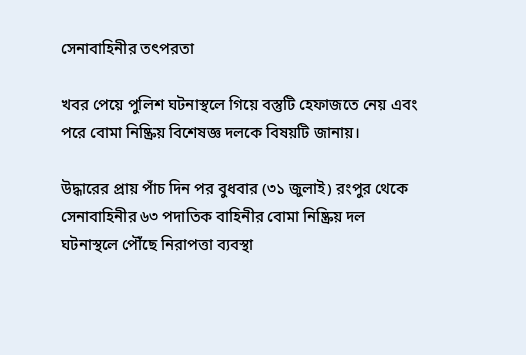সেনাবাহিনীর তৎপরতা

খবর পেয়ে পুলিশ ঘটনাস্থলে গিয়ে বস্তুটি হেফাজতে নেয় এবং পরে বোমা নিষ্ক্রিয় বিশেষজ্ঞ দলকে বিষয়টি জানায়।

উদ্ধারের প্রায় পাঁচ দিন পর বুধবার (৩১ জুলাই) রংপুর থেকে সেনাবাহিনীর ৬৩ পদাতিক বাহিনীর বোমা নিষ্ক্রিয় দল ঘটনাস্থলে পৌঁছে নিরাপত্তা ব্যবস্থা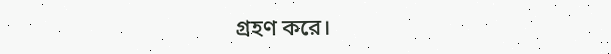গ্রহণ করে।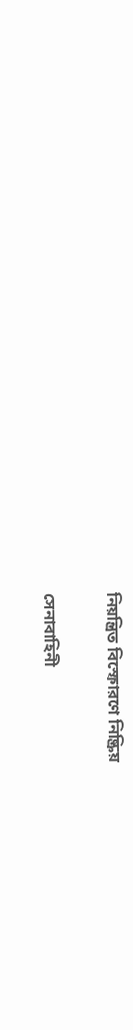নিয়ন্ত্রিত বিস্ফোরণে নিষ্ক্রিয়

সেনাবাহিনী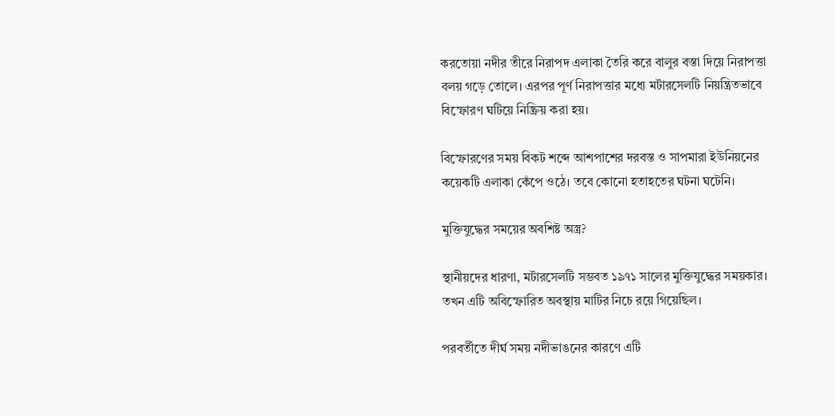করতোয়া নদীর তীরে নিরাপদ এলাকা তৈরি করে বালুর বস্তা দিয়ে নিরাপত্তা বলয় গড়ে তোলে। এরপর পূর্ণ নিরাপত্তার মধ্যে মর্টারসেলটি নিয়ন্ত্রিতভাবে বিস্ফোরণ ঘটিয়ে নিষ্ক্রিয় করা হয়।

বিস্ফোরণের সময় বিকট শব্দে আশপাশের দরবস্ত ও সাপমারা ইউনিয়নের কয়েকটি এলাকা কেঁপে ওঠে। তবে কোনো হতাহতের ঘটনা ঘটেনি।

মুক্তিযুদ্ধের সময়ের অবশিষ্ট অস্ত্র?

স্থানীয়দের ধারণা, মর্টারসেলটি সম্ভবত ১৯৭১ সালের মুক্তিযুদ্ধের সময়কার। তখন এটি অবিস্ফোরিত অবস্থায় মাটির নিচে রয়ে গিয়েছিল।

পরবর্তীতে দীর্ঘ সময় নদীভাঙনের কারণে এটি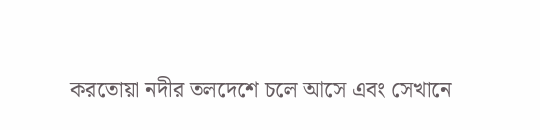করতোয়া নদীর তলদেশে চলে আসে এবং সেখানে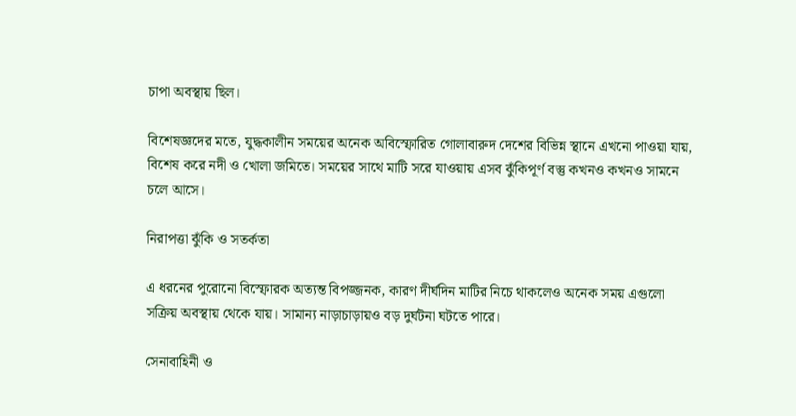চাপা অবস্থায় ছিল।

বিশেষজ্ঞদের মতে, যুদ্ধকালীন সময়ের অনেক অবিস্ফোরিত গোলাবারুদ দেশের বিভিন্ন স্থানে এখনো পাওয়া যায়, বিশেষ করে নদী ও খোলা জমিতে। সময়ের সাথে মাটি সরে যাওয়ায় এসব ঝুঁকিপূর্ণ বস্তু কখনও কখনও সামনে চলে আসে।

নিরাপত্তা ঝুঁকি ও সতর্কতা

এ ধরনের পুরোনো বিস্ফোরক অত্যন্ত বিপজ্জনক, কারণ দীর্ঘদিন মাটির নিচে থাকলেও অনেক সময় এগুলো সক্রিয় অবস্থায় থেকে যায়। সামান্য নাড়াচাড়ায়ও বড় দুর্ঘটনা ঘটতে পারে।

সেনাবাহিনী ও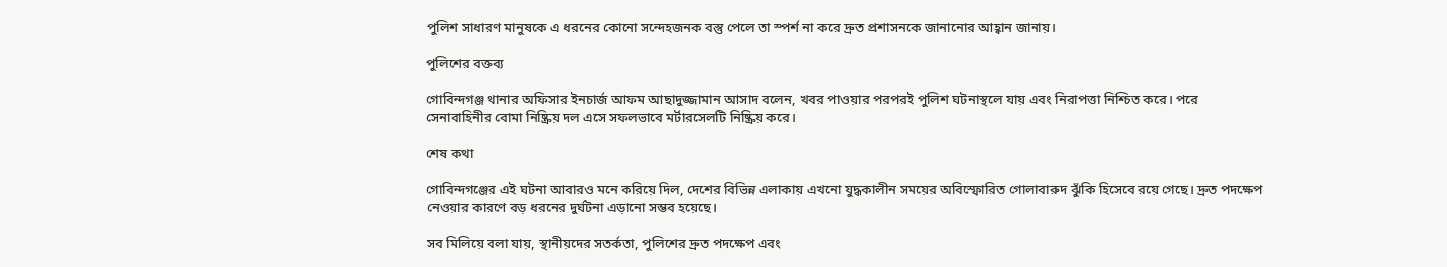পুলিশ সাধারণ মানুষকে এ ধরনের কোনো সন্দেহজনক বস্তু পেলে তা স্পর্শ না করে দ্রুত প্রশাসনকে জানানোর আহ্বান জানায়।

পুলিশের বক্তব্য

গোবিন্দগঞ্জ থানার অফিসার ইনচার্জ আফম আছাদুজ্জামান আসাদ বলেন, খবর পাওয়ার পরপরই পুলিশ ঘটনাস্থলে যায় এবং নিরাপত্তা নিশ্চিত করে। পরে সেনাবাহিনীর বোমা নিষ্ক্রিয় দল এসে সফলভাবে মর্টারসেলটি নিষ্ক্রিয় করে।

শেষ কথা

গোবিন্দগঞ্জের এই ঘটনা আবারও মনে করিয়ে দিল, দেশের বিভিন্ন এলাকায় এখনো যুদ্ধকালীন সময়ের অবিস্ফোরিত গোলাবারুদ ঝুঁকি হিসেবে রয়ে গেছে। দ্রুত পদক্ষেপ নেওয়ার কারণে বড় ধরনের দুর্ঘটনা এড়ানো সম্ভব হয়েছে।

সব মিলিয়ে বলা যায়, স্থানীয়দের সতর্কতা, পুলিশের দ্রুত পদক্ষেপ এবং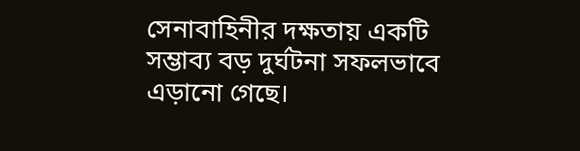সেনাবাহিনীর দক্ষতায় একটি সম্ভাব্য বড় দুর্ঘটনা সফলভাবে এড়ানো গেছে।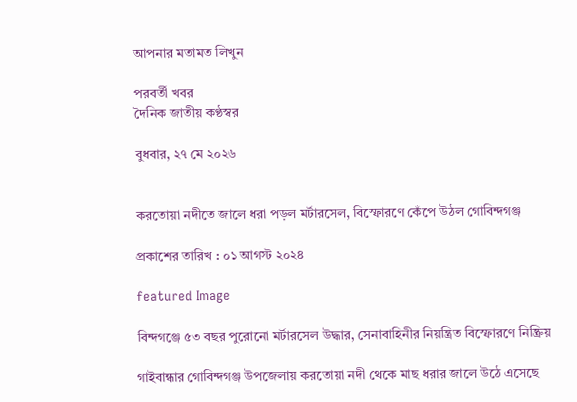আপনার মতামত লিখুন

পরবর্তী খবর
দৈনিক জাতীয় কণ্ঠস্বর

বুধবার, ২৭ মে ২০২৬


করতোয়া নদীতে জালে ধরা পড়ল মর্টারসেল, বিস্ফোরণে কেঁপে উঠল গোবিন্দগঞ্জ

প্রকাশের তারিখ : ০১ আগস্ট ২০২৪

featured Image

বিন্দগঞ্জে ৫৩ বছর পুরোনো মর্টারসেল উদ্ধার, সেনাবাহিনীর নিয়ন্ত্রিত বিস্ফোরণে নিষ্ক্রিয়

গাইবান্ধার গোবিন্দগঞ্জ উপজেলায় করতোয়া নদী থেকে মাছ ধরার জালে উঠে এসেছে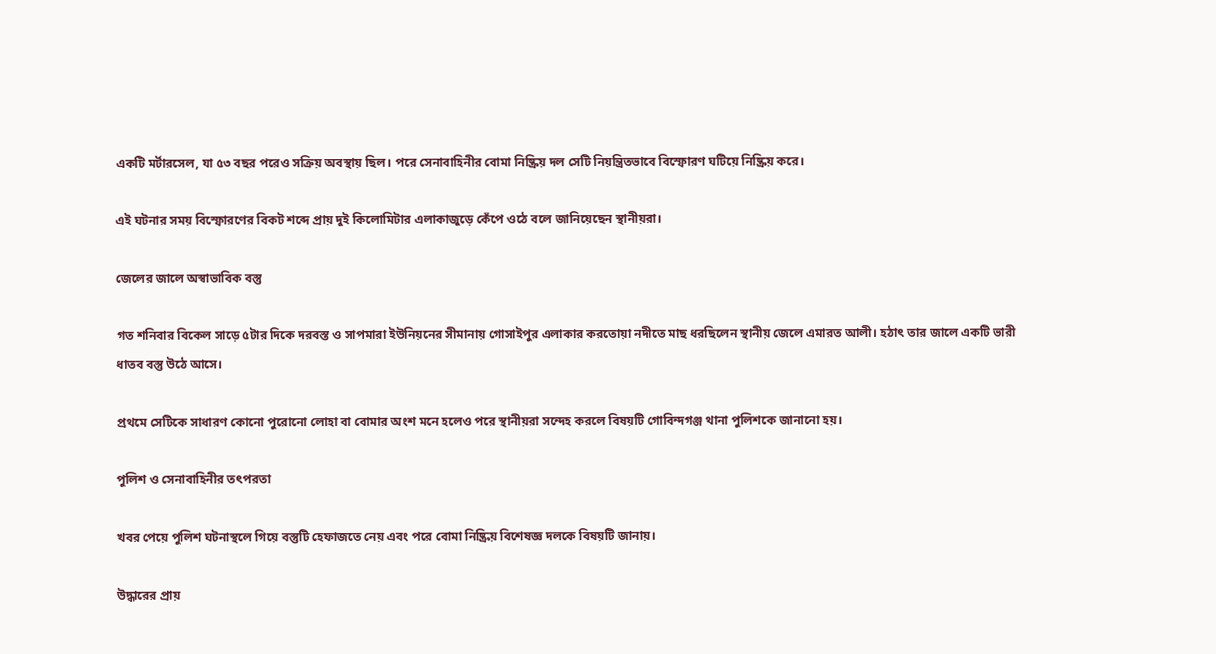একটি মর্টারসেল, যা ৫৩ বছর পরেও সক্রিয় অবস্থায় ছিল। পরে সেনাবাহিনীর বোমা নিষ্ক্রিয় দল সেটি নিয়ন্ত্রিতভাবে বিস্ফোরণ ঘটিয়ে নিষ্ক্রিয় করে।

এই ঘটনার সময় বিস্ফোরণের বিকট শব্দে প্রায় দুই কিলোমিটার এলাকাজুড়ে কেঁপে ওঠে বলে জানিয়েছেন স্থানীয়রা।

জেলের জালে অস্বাভাবিক বস্তু

গত শনিবার বিকেল সাড়ে ৫টার দিকে দরবস্ত ও সাপমারা ইউনিয়নের সীমানায় গোসাইপুর এলাকার করতোয়া নদীতে মাছ ধরছিলেন স্থানীয় জেলে এমারত আলী। হঠাৎ তার জালে একটি ভারী ধাতব বস্তু উঠে আসে।

প্রথমে সেটিকে সাধারণ কোনো পুরোনো লোহা বা বোমার অংশ মনে হলেও পরে স্থানীয়রা সন্দেহ করলে বিষয়টি গোবিন্দগঞ্জ থানা পুলিশকে জানানো হয়।

পুলিশ ও সেনাবাহিনীর তৎপরতা

খবর পেয়ে পুলিশ ঘটনাস্থলে গিয়ে বস্তুটি হেফাজতে নেয় এবং পরে বোমা নিষ্ক্রিয় বিশেষজ্ঞ দলকে বিষয়টি জানায়।

উদ্ধারের প্রায়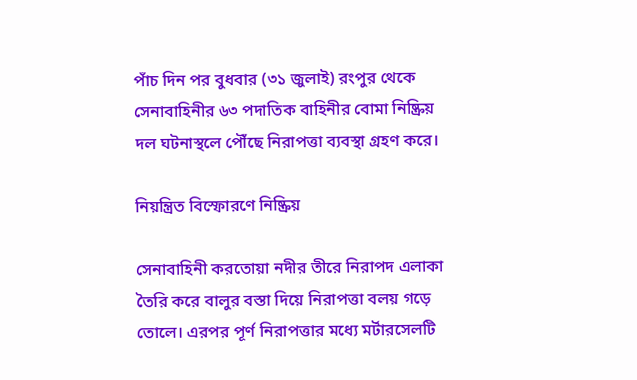পাঁচ দিন পর বুধবার (৩১ জুলাই) রংপুর থেকে সেনাবাহিনীর ৬৩ পদাতিক বাহিনীর বোমা নিষ্ক্রিয় দল ঘটনাস্থলে পৌঁছে নিরাপত্তা ব্যবস্থা গ্রহণ করে।

নিয়ন্ত্রিত বিস্ফোরণে নিষ্ক্রিয়

সেনাবাহিনী করতোয়া নদীর তীরে নিরাপদ এলাকা তৈরি করে বালুর বস্তা দিয়ে নিরাপত্তা বলয় গড়ে তোলে। এরপর পূর্ণ নিরাপত্তার মধ্যে মর্টারসেলটি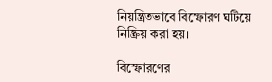নিয়ন্ত্রিতভাবে বিস্ফোরণ ঘটিয়ে নিষ্ক্রিয় করা হয়।

বিস্ফোরণের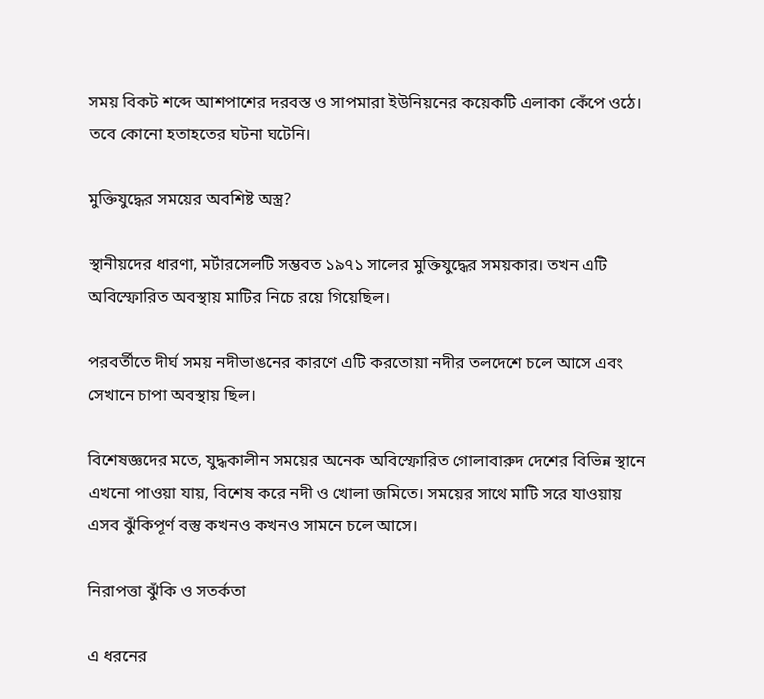সময় বিকট শব্দে আশপাশের দরবস্ত ও সাপমারা ইউনিয়নের কয়েকটি এলাকা কেঁপে ওঠে। তবে কোনো হতাহতের ঘটনা ঘটেনি।

মুক্তিযুদ্ধের সময়ের অবশিষ্ট অস্ত্র?

স্থানীয়দের ধারণা, মর্টারসেলটি সম্ভবত ১৯৭১ সালের মুক্তিযুদ্ধের সময়কার। তখন এটি অবিস্ফোরিত অবস্থায় মাটির নিচে রয়ে গিয়েছিল।

পরবর্তীতে দীর্ঘ সময় নদীভাঙনের কারণে এটি করতোয়া নদীর তলদেশে চলে আসে এবং সেখানে চাপা অবস্থায় ছিল।

বিশেষজ্ঞদের মতে, যুদ্ধকালীন সময়ের অনেক অবিস্ফোরিত গোলাবারুদ দেশের বিভিন্ন স্থানে এখনো পাওয়া যায়, বিশেষ করে নদী ও খোলা জমিতে। সময়ের সাথে মাটি সরে যাওয়ায় এসব ঝুঁকিপূর্ণ বস্তু কখনও কখনও সামনে চলে আসে।

নিরাপত্তা ঝুঁকি ও সতর্কতা

এ ধরনের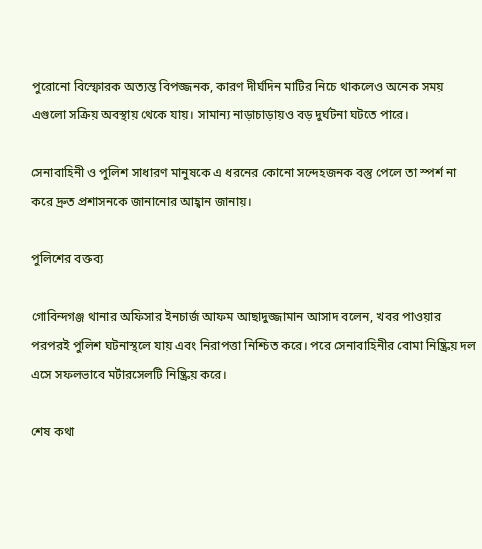পুরোনো বিস্ফোরক অত্যন্ত বিপজ্জনক, কারণ দীর্ঘদিন মাটির নিচে থাকলেও অনেক সময় এগুলো সক্রিয় অবস্থায় থেকে যায়। সামান্য নাড়াচাড়ায়ও বড় দুর্ঘটনা ঘটতে পারে।

সেনাবাহিনী ও পুলিশ সাধারণ মানুষকে এ ধরনের কোনো সন্দেহজনক বস্তু পেলে তা স্পর্শ না করে দ্রুত প্রশাসনকে জানানোর আহ্বান জানায়।

পুলিশের বক্তব্য

গোবিন্দগঞ্জ থানার অফিসার ইনচার্জ আফম আছাদুজ্জামান আসাদ বলেন, খবর পাওয়ার পরপরই পুলিশ ঘটনাস্থলে যায় এবং নিরাপত্তা নিশ্চিত করে। পরে সেনাবাহিনীর বোমা নিষ্ক্রিয় দল এসে সফলভাবে মর্টারসেলটি নিষ্ক্রিয় করে।

শেষ কথা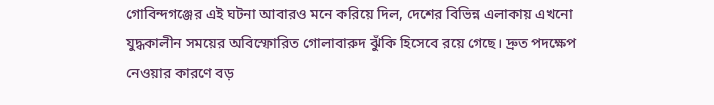গোবিন্দগঞ্জের এই ঘটনা আবারও মনে করিয়ে দিল, দেশের বিভিন্ন এলাকায় এখনো যুদ্ধকালীন সময়ের অবিস্ফোরিত গোলাবারুদ ঝুঁকি হিসেবে রয়ে গেছে। দ্রুত পদক্ষেপ নেওয়ার কারণে বড়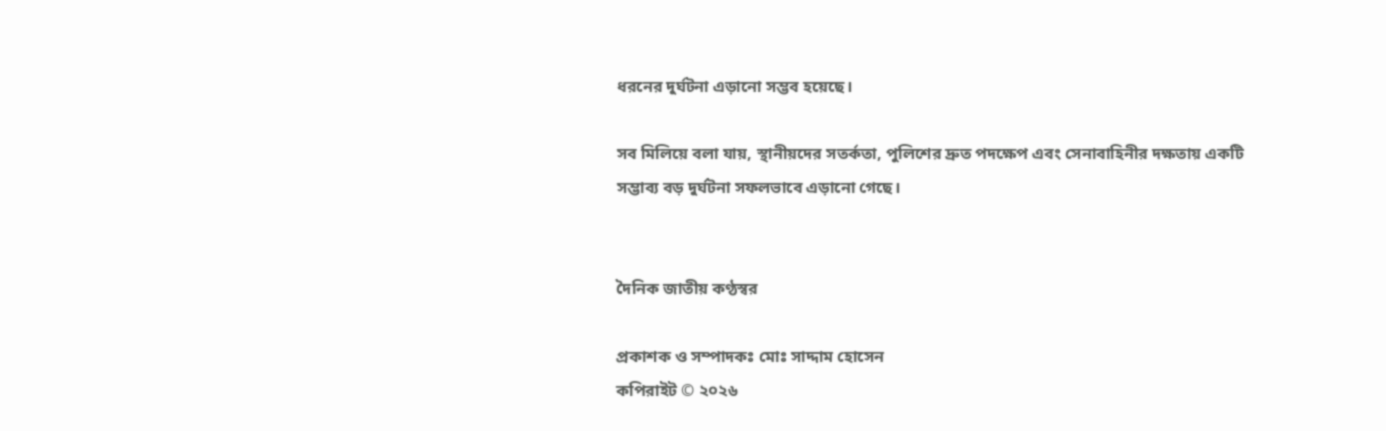ধরনের দুর্ঘটনা এড়ানো সম্ভব হয়েছে।

সব মিলিয়ে বলা যায়, স্থানীয়দের সতর্কতা, পুলিশের দ্রুত পদক্ষেপ এবং সেনাবাহিনীর দক্ষতায় একটি সম্ভাব্য বড় দুর্ঘটনা সফলভাবে এড়ানো গেছে।


দৈনিক জাতীয় কণ্ঠস্বর

প্রকাশক ও সম্পাদকঃ মোঃ সাদ্দাম হোসেন
কপিরাইট © ২০২৬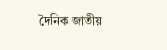দৈনিক জাতীয়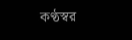কণ্ঠস্বর